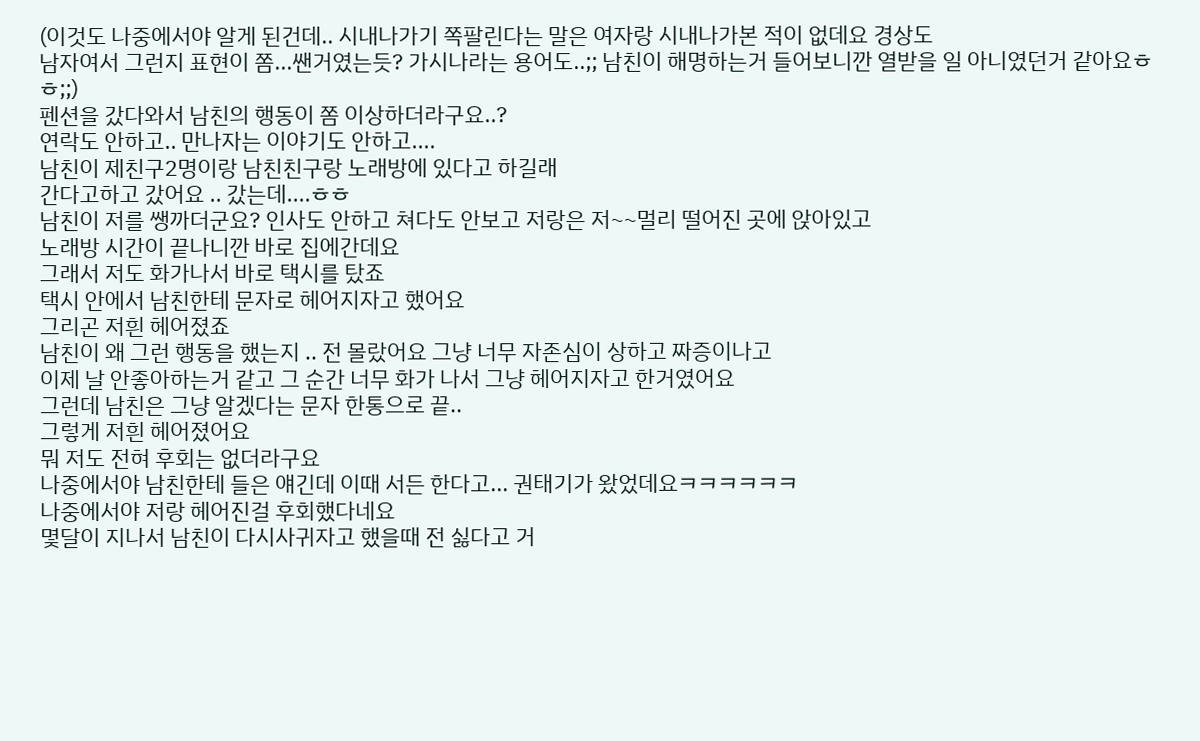(이것도 나중에서야 알게 된건데.. 시내나가기 쪽팔린다는 말은 여자랑 시내나가본 적이 없데요 경상도
남자여서 그런지 표현이 쫌...쌘거였는듯? 가시나라는 용어도..;; 남친이 해명하는거 들어보니깐 열받을 일 아니였던거 같아요ㅎㅎ;;)
펜션을 갔다와서 남친의 행동이 쫌 이상하더라구요..?
연락도 안하고.. 만나자는 이야기도 안하고....
남친이 제친구2명이랑 남친친구랑 노래방에 있다고 하길래
간다고하고 갔어요 .. 갔는데....ㅎㅎ
남친이 저를 쌩까더군요? 인사도 안하고 쳐다도 안보고 저랑은 저~~멀리 떨어진 곳에 앉아있고
노래방 시간이 끝나니깐 바로 집에간데요
그래서 저도 화가나서 바로 택시를 탔죠
택시 안에서 남친한테 문자로 헤어지자고 했어요
그리곤 저흰 헤어졌죠
남친이 왜 그런 행동을 했는지 .. 전 몰랐어요 그냥 너무 자존심이 상하고 짜증이나고
이제 날 안좋아하는거 같고 그 순간 너무 화가 나서 그냥 헤어지자고 한거였어요
그런데 남친은 그냥 알겠다는 문자 한통으로 끝..
그렇게 저흰 헤어졌어요
뭐 저도 전혀 후회는 없더라구요
나중에서야 남친한테 들은 얘긴데 이때 서든 한다고... 권태기가 왔었데요ㅋㅋㅋㅋㅋㅋ
나중에서야 저랑 헤어진걸 후회했다네요
몇달이 지나서 남친이 다시사귀자고 했을때 전 싫다고 거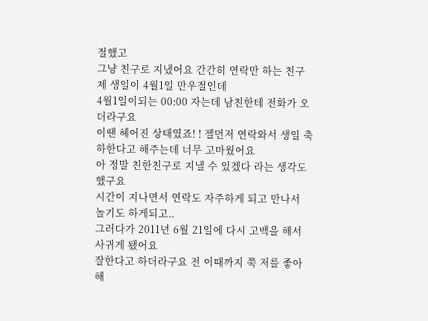절했고
그냥 친구로 지냈어요 간간히 연락만 하는 친구
제 생일이 4월1일 만우절인데
4월1일이되는 00:00 자는데 남친한테 전화가 오더라구요
이땐 헤어진 상태였죠! ! 젤먼저 연락와서 생일 축하한다고 해주는데 너무 고마웠어요
아 정말 친한친구로 지낼 수 있겠다 라는 생각도 했구요
시간이 지나면서 연락도 자주하게 되고 만나서 놀기도 하게되고..
그러다가 2011년 6월 21일에 다시 고백을 해서 사귀게 됐어요
잘한다고 하더라구요 전 이때까지 쭉 저를 좋아해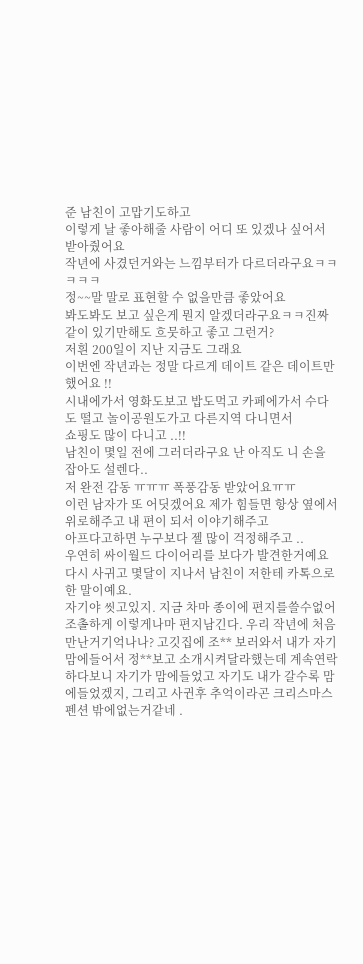준 남친이 고맙기도하고
이렇게 날 좋아해줄 사람이 어디 또 있겠나 싶어서 받아줬어요
작년에 사겼던거와는 느낌부터가 다르더라구요ㅋㅋㅋㅋㅋ
정~~말 말로 표현할 수 없을만큼 좋았어요
봐도봐도 보고 싶은게 뭔지 알겠더라구요ㅋㅋ진짜 같이 있기만해도 흐뭇하고 좋고 그런거?
저흰 200일이 지난 지금도 그래요
이번엔 작년과는 정말 다르게 데이트 같은 데이트만 했어요 !!
시내에가서 영화도보고 밥도먹고 카페에가서 수다도 떨고 놀이공원도가고 다른지역 다니면서
쇼핑도 많이 다니고 ..!!
남친이 몇일 전에 그러더라구요 난 아직도 니 손을 잡아도 설렌다..
저 완전 감동 ㅠㅠㅠ 폭풍감동 받았어요ㅠㅠ
이런 남자가 또 어딧겠어요 제가 힘들면 항상 옆에서 위로해주고 내 편이 되서 이야기해주고
아프다고하면 누구보다 젤 많이 걱정해주고 ..
우연히 싸이월드 다이어리를 보다가 발견한거예요
다시 사귀고 몇달이 지나서 남친이 저한테 카톡으로 한 말이예요.
자기야 씻고있지. 지금 차마 종이에 편지를쓸수없어 조촐하게 이렇게나마 편지남긴다. 우리 작년에 처음만난거기억나나? 고깃집에 조** 보러와서 내가 자기맘에들어서 정**보고 소개시켜달라했는데 계속연락하다보니 자기가 맘에들었고 자기도 내가 갈수록 맘에들었겠지, 그리고 사귄후 추억이라곤 크리스마스 펜션 밖에없는거같네 .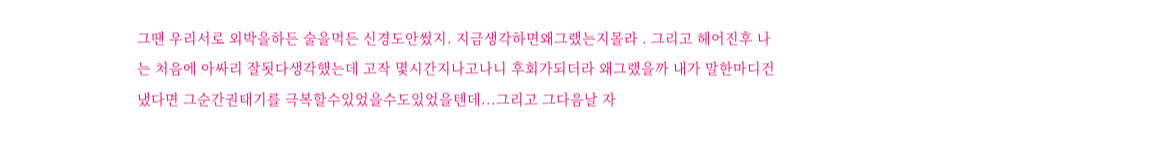그땐 우리서로 외박을하든 술을먹든 신경도안썼지. 지금생각하면왜그랬는지몰라 . 그리고 헤어진후 나는 처음에 아싸리 잘됫다생각했는데 고작 몇시간지나고나니 후회가되더라 왜그랬을까 내가 말한마디건냈다면 그순간권태기를 극복할수있었을수도있었을텐데...그리고 그다음날 자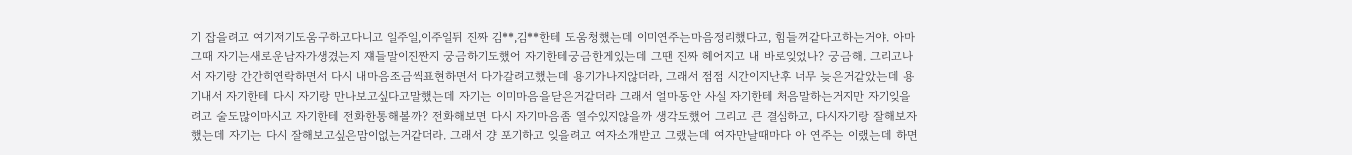기 잡을려고 여기저기도움구하고다니고 일주일,이주일뒤 진짜 김**,김**한테 도움청했는데 이미연주는마음정리했다고, 힘들꺼같다고하는거야. 아마 그때 자기는새로운남자가생겼는지 쟤들말이진짠지 궁금하기도했어 자기한테궁금한게있는데 그땐 진짜 헤어지고 내 바로잊었나? 궁금해. 그리고나서 자기랑 간간히연락하면서 다시 내마음조금씩표현하면서 다가갈려고했는데 용기가나지않더라, 그래서 점점 시간이지난후 너무 늦은거같았는데 용기내서 자기한테 다시 자기랑 만나보고싶다고말했는데 자기는 이미마음을닫은거같더라 그래서 얼마동안 사실 자기한테 처음말하는거지만 자기잊을려고 술도많이마시고 자기한테 전화한통해볼까? 전화해보면 다시 자기마음좀 열수있지않을까 생각도했어 그리고 큰 결심하고, 다시자기랑 잘해보자했는데 자기는 다시 잘해보고싶은맘이없는거같더라. 그래서 걍 포기하고 잊을려고 여자소개받고 그랬는데 여자만날때마다 아 연주는 이랬는데 하면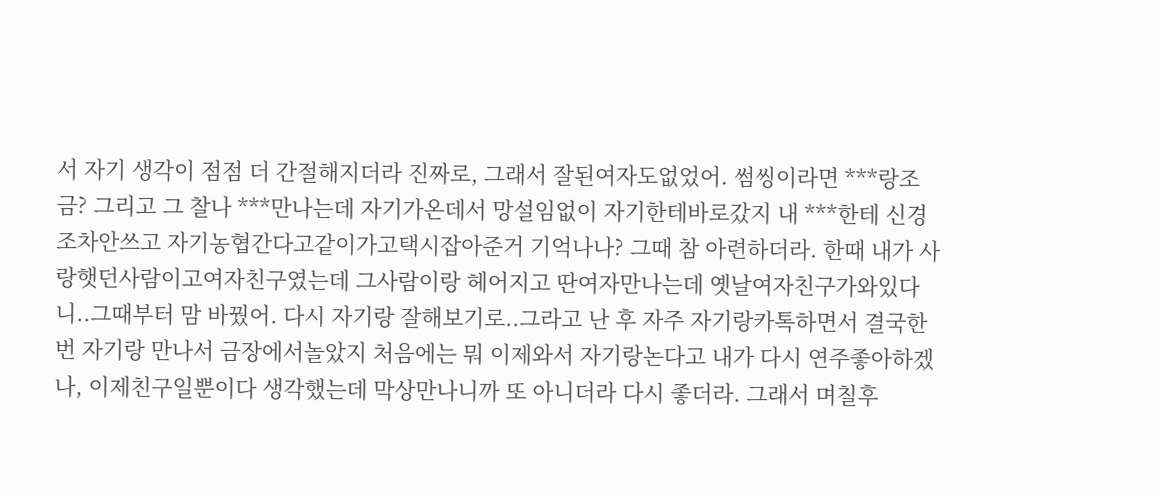서 자기 생각이 점점 더 간절해지더라 진짜로, 그래서 잘된여자도없었어. 썸씽이라면 ***랑조금? 그리고 그 찰나 ***만나는데 자기가온데서 망설임없이 자기한테바로갔지 내 ***한테 신경조차안쓰고 자기농협간다고같이가고택시잡아준거 기억나나? 그때 참 아련하더라. 한때 내가 사랑햇던사람이고여자친구였는데 그사람이랑 헤어지고 딴여자만나는데 옛날여자친구가와있다니..그때부터 맘 바꿨어. 다시 자기랑 잘해보기로..그라고 난 후 자주 자기랑카톡하면서 결국한번 자기랑 만나서 금장에서놀았지 처음에는 뭐 이제와서 자기랑논다고 내가 다시 연주좋아하겠나, 이제친구일뿐이다 생각했는데 막상만나니까 또 아니더라 다시 좋더라. 그래서 며칠후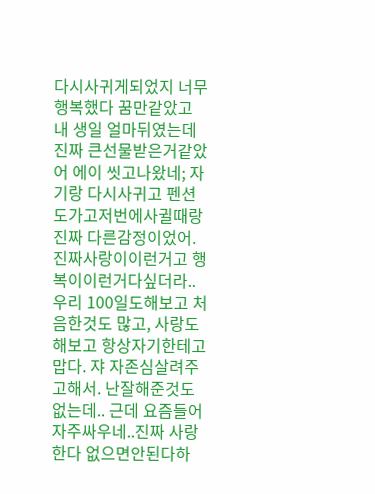다시사귀게되었지 너무행복했다 꿈만같았고 내 생일 얼마뒤였는데 진짜 큰선물받은거같았어 에이 씻고나왔네; 자기랑 다시사귀고 펜션도가고저번에사귈때랑 진짜 다른감정이었어. 진짜사랑이이런거고 행복이이런거다싶더라.. 우리 100일도해보고 처음한것도 많고, 사랑도해보고 항상자기한테고맙다. 쟈 자존심살려주고해서. 난잘해준것도없는데.. 근데 요즘들어 자주싸우네..진짜 사랑한다 없으면안된다하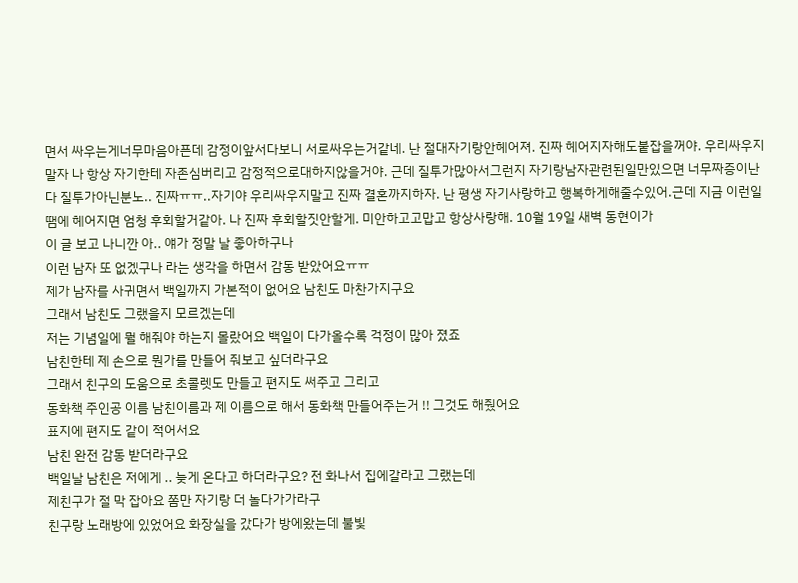면서 싸우는게너무마음아픈데 감정이앞서다보니 서로싸우는거같네. 난 절대자기랑안헤어져. 진짜 헤어지자해도붙잡을꺼야. 우리싸우지말자 나 항상 자기한테 자존심버리고 감정적으로대하지않을거야. 근데 질투가많아서그런지 자기랑남자관련된일만있으면 너무짜증이난다 질투가아닌분노.. 진짜ㅠㅠ..자기야 우리싸우지말고 진짜 결혼까지하자. 난 평생 자기사랑하고 행복하게해줄수있어.근데 지금 이런일땜에 헤어지면 엄청 후회할거같아. 나 진짜 후회할짓안할게. 미안하고고맙고 항상사랑해. 10월 19일 새벽 동현이가
이 글 보고 나니깐 아.. 얘가 정말 날 좋아하구나
이런 남자 또 없겠구나 라는 생각을 하면서 감동 받았어요ㅠㅠ
제가 남자를 사귀면서 백일까지 가본적이 없어요 남친도 마찬가지구요
그래서 남친도 그랬을지 모르겠는데
저는 기념일에 뭘 해줘야 하는지 몰랐어요 백일이 다가올수록 걱정이 많아 졌죠
남친한테 제 손으로 뭔가를 만들어 줘보고 싶더라구요
그래서 친구의 도움으로 초콜렛도 만들고 편지도 써주고 그리고
동화책 주인공 이름 남친이름과 제 이름으로 해서 동화책 만들어주는거 !! 그것도 해줬어요
표지에 편지도 같이 적어서요
남친 완전 감동 받더라구요
백일날 남친은 저에게 .. 늦게 온다고 하더라구요? 전 화나서 집에갈라고 그랬는데
제친구가 절 막 잡아요 쫌만 자기랑 더 놀다가가라구
친구랑 노래방에 있었어요 화장실을 갔다가 방에왔는데 불빛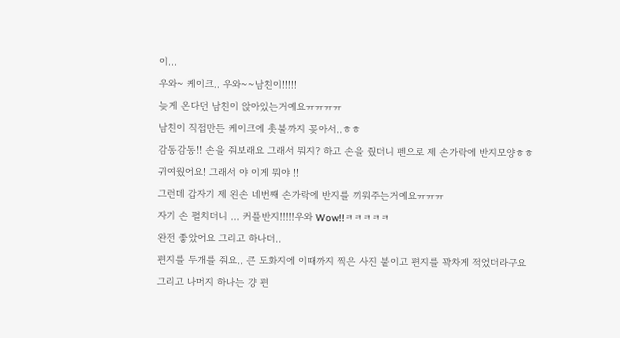이...
우와~ 케이크.. 우와~~남친이!!!!!
늦게 온다던 남친이 앉아있는거예요ㅠㅠㅠㅠ
남친이 직접만든 케이크에 촛불까지 꽂아서..ㅎㅎ
감동감동!! 손을 줘보래요 그래서 뭐지? 하고 손을 줬더니 펜으로 제 손가락에 반지모양ㅎㅎ
귀여웠어요! 그래서 야 이게 뭐야 !!
그런데 갑자기 제 왼손 네번째 손가락에 반지를 끼워주는거예요ㅠㅠㅠ
자기 손 펼치더니 ... 커플반지!!!!!우와 Wow!!ㅋㅋㅋㅋㅋ
완전 좋았어요 그리고 하나더..
편지를 두개를 줘요.. 큰 도화지에 이때까지 찍은 사진 붙이고 편지를 꽉차게 적었더라구요
그리고 나머지 하나는 걍 편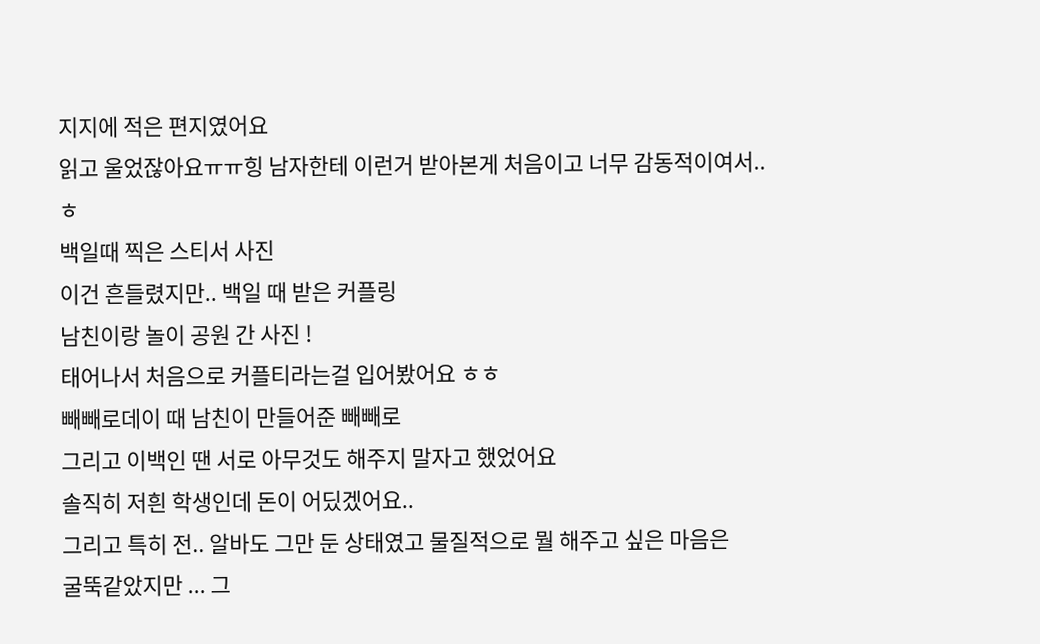지지에 적은 편지였어요
읽고 울었잖아요ㅠㅠ힝 남자한테 이런거 받아본게 처음이고 너무 감동적이여서..ㅎ
백일때 찍은 스티서 사진
이건 흔들렸지만.. 백일 때 받은 커플링
남친이랑 놀이 공원 간 사진 !
태어나서 처음으로 커플티라는걸 입어봤어요 ㅎㅎ
빼빼로데이 때 남친이 만들어준 빼빼로
그리고 이백인 땐 서로 아무것도 해주지 말자고 했었어요
솔직히 저흰 학생인데 돈이 어딨겠어요..
그리고 특히 전.. 알바도 그만 둔 상태였고 물질적으로 뭘 해주고 싶은 마음은
굴뚝같았지만 ... 그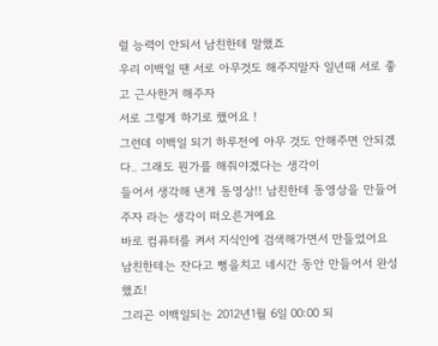럴 능력이 안되서 남친한테 말했죠
우리 이백일 땐 서로 아무것도 해주지말자 일년때 서로 좋고 근사한거 해주자
서로 그렇게 하기로 했어요 !
그런데 이백일 되기 하루전에 아무 것도 안해주면 안되겠다.. 그래도 뭔가를 해줘야겠다는 생각이
들어서 생각해 낸게 동영상!! 남친한테 동영상을 만들어주자 라는 생각이 떠오른거예요
바로 컴퓨터를 켜서 지식인에 검색해가면서 만들었어요
남친한테는 잔다고 뻥을치고 네시간 동안 만들어서 완성했죠!
그리곤 이백일되는 2012년1월 6일 00:00 되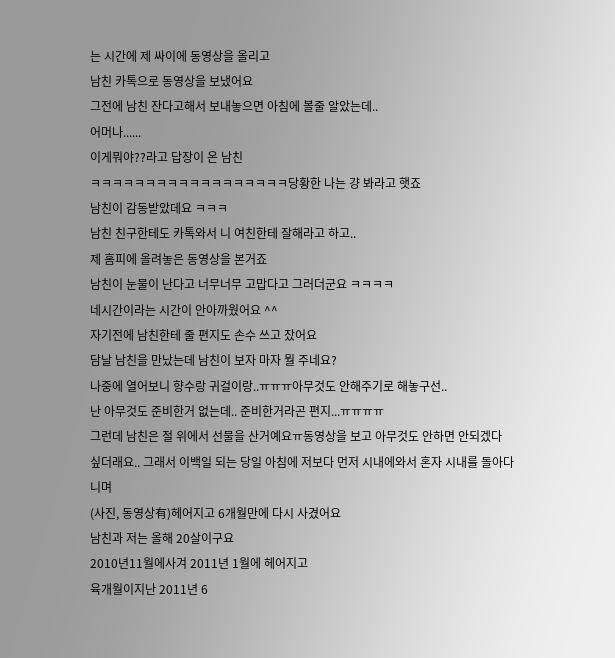는 시간에 제 싸이에 동영상을 올리고
남친 카톡으로 동영상을 보냈어요
그전에 남친 잔다고해서 보내놓으면 아침에 볼줄 알았는데..
어머나......
이게뭐야??라고 답장이 온 남친
ㅋㅋㅋㅋㅋㅋㅋㅋㅋㅋㅋㅋㅋㅋㅋㅋㅋㅋ당황한 나는 걍 봐라고 햇죠
남친이 감동받았데요 ㅋㅋㅋ
남친 친구한테도 카톡와서 니 여친한테 잘해라고 하고..
제 홈피에 올려놓은 동영상을 본거죠
남친이 눈물이 난다고 너무너무 고맙다고 그러더군요 ㅋㅋㅋㅋ
네시간이라는 시간이 안아까웠어요 ^^
자기전에 남친한테 줄 편지도 손수 쓰고 잤어요
담날 남친을 만났는데 남친이 보자 마자 뭘 주네요?
나중에 열어보니 향수랑 귀걸이랑..ㅠㅠㅠ아무것도 안해주기로 해놓구선..
난 아무것도 준비한거 없는데.. 준비한거라곤 편지...ㅠㅠㅠㅠ
그런데 남친은 절 위에서 선물을 산거예요ㅠ동영상을 보고 아무것도 안하면 안되겠다
싶더래요.. 그래서 이백일 되는 당일 아침에 저보다 먼저 시내에와서 혼자 시내를 돌아다니며
(사진, 동영상有)헤어지고 6개월만에 다시 사겼어요
남친과 저는 올해 20살이구요
2010년11월에사겨 2011년 1월에 헤어지고
육개월이지난 2011년 6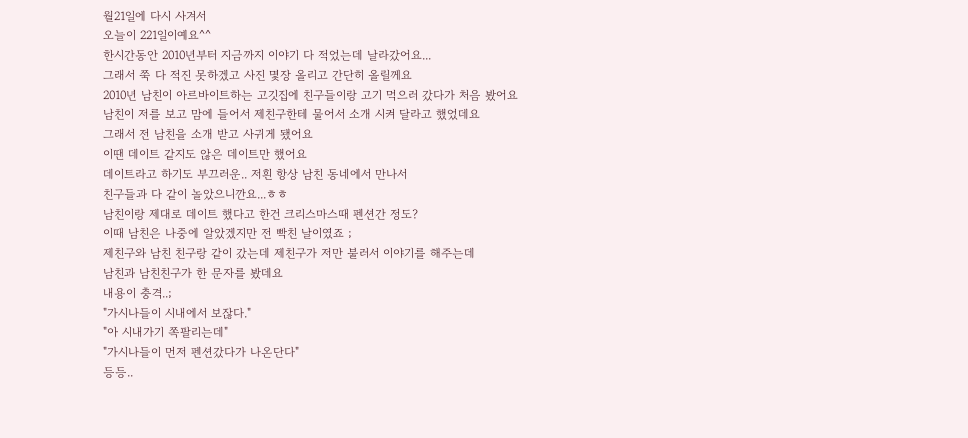월21일에 다시 사겨서
오늘이 221일이예요^^
한시간동안 2010년부터 지금까지 이야기 다 적었는데 날라갔어요...
그래서 쭉 다 적진 못하겠고 사진 몇장 올리고 간단히 올릴께요
2010년 남친이 아르바이트하는 고깃집에 친구들이랑 고기 먹으러 갔다가 처음 봤어요
남친이 저를 보고 맘에 들어서 제친구한테 물어서 소개 시켜 달라고 했었데요
그래서 전 남친을 소개 받고 사귀게 됐어요
이땐 데이트 같지도 않은 데이트만 했어요
데이트라고 하기도 부끄러운.. 저흰 항상 남친 동네에서 만나서
친구들과 다 같이 놀았으니깐요...ㅎㅎ
남친이랑 제대로 데이트 했다고 한건 크리스마스때 펜션간 정도?
이때 남친은 나중에 알았겠지만 전 빡친 날이였죠 ;
제친구와 남친 친구랑 같이 갔는데 제친구가 저만 불러서 이야기를 해주는데
남친과 남친친구가 한 문자를 봤데요
내용이 충격..;
"가시나들이 시내에서 보잖다."
"아 시내가기 쪽팔리는데"
"가시나들이 먼저 펜션갔다가 나온단다"
등등..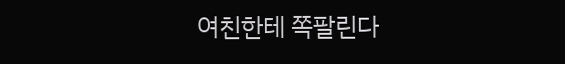여친한테 쪽팔린다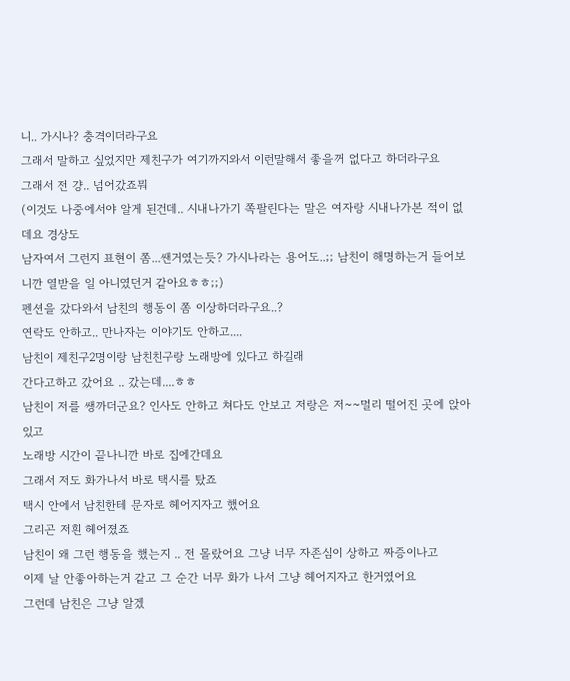니.. 가시나? 충격이더라구요
그래서 말하고 싶었지만 제친구가 여기까지와서 이런말해서 좋을꺼 없다고 하더라구요
그래서 전 걍.. 넘어갔죠뭐
(이것도 나중에서야 알게 된건데.. 시내나가기 쪽팔린다는 말은 여자랑 시내나가본 적이 없데요 경상도
남자여서 그런지 표현이 쫌...쌘거였는듯? 가시나라는 용어도..;; 남친이 해명하는거 들어보니깐 열받을 일 아니였던거 같아요ㅎㅎ;;)
펜션을 갔다와서 남친의 행동이 쫌 이상하더라구요..?
연락도 안하고.. 만나자는 이야기도 안하고....
남친이 제친구2명이랑 남친친구랑 노래방에 있다고 하길래
간다고하고 갔어요 .. 갔는데....ㅎㅎ
남친이 저를 쌩까더군요? 인사도 안하고 쳐다도 안보고 저랑은 저~~멀리 떨어진 곳에 앉아있고
노래방 시간이 끝나니깐 바로 집에간데요
그래서 저도 화가나서 바로 택시를 탔죠
택시 안에서 남친한테 문자로 헤어지자고 했어요
그리곤 저흰 헤어졌죠
남친이 왜 그런 행동을 했는지 .. 전 몰랐어요 그냥 너무 자존심이 상하고 짜증이나고
이제 날 안좋아하는거 같고 그 순간 너무 화가 나서 그냥 헤어지자고 한거였어요
그런데 남친은 그냥 알겠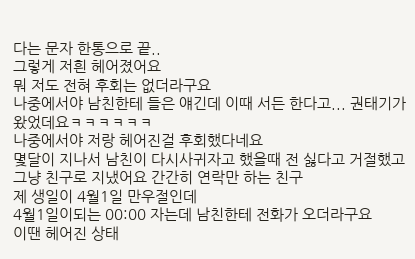다는 문자 한통으로 끝..
그렇게 저흰 헤어졌어요
뭐 저도 전혀 후회는 없더라구요
나중에서야 남친한테 들은 얘긴데 이때 서든 한다고... 권태기가 왔었데요ㅋㅋㅋㅋㅋㅋ
나중에서야 저랑 헤어진걸 후회했다네요
몇달이 지나서 남친이 다시사귀자고 했을때 전 싫다고 거절했고
그냥 친구로 지냈어요 간간히 연락만 하는 친구
제 생일이 4월1일 만우절인데
4월1일이되는 00:00 자는데 남친한테 전화가 오더라구요
이땐 헤어진 상태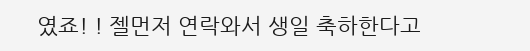였죠! ! 젤먼저 연락와서 생일 축하한다고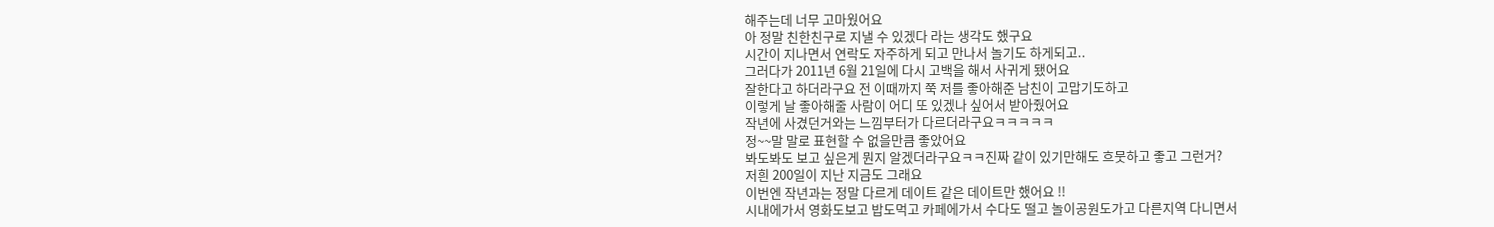해주는데 너무 고마웠어요
아 정말 친한친구로 지낼 수 있겠다 라는 생각도 했구요
시간이 지나면서 연락도 자주하게 되고 만나서 놀기도 하게되고..
그러다가 2011년 6월 21일에 다시 고백을 해서 사귀게 됐어요
잘한다고 하더라구요 전 이때까지 쭉 저를 좋아해준 남친이 고맙기도하고
이렇게 날 좋아해줄 사람이 어디 또 있겠나 싶어서 받아줬어요
작년에 사겼던거와는 느낌부터가 다르더라구요ㅋㅋㅋㅋㅋ
정~~말 말로 표현할 수 없을만큼 좋았어요
봐도봐도 보고 싶은게 뭔지 알겠더라구요ㅋㅋ진짜 같이 있기만해도 흐뭇하고 좋고 그런거?
저흰 200일이 지난 지금도 그래요
이번엔 작년과는 정말 다르게 데이트 같은 데이트만 했어요 !!
시내에가서 영화도보고 밥도먹고 카페에가서 수다도 떨고 놀이공원도가고 다른지역 다니면서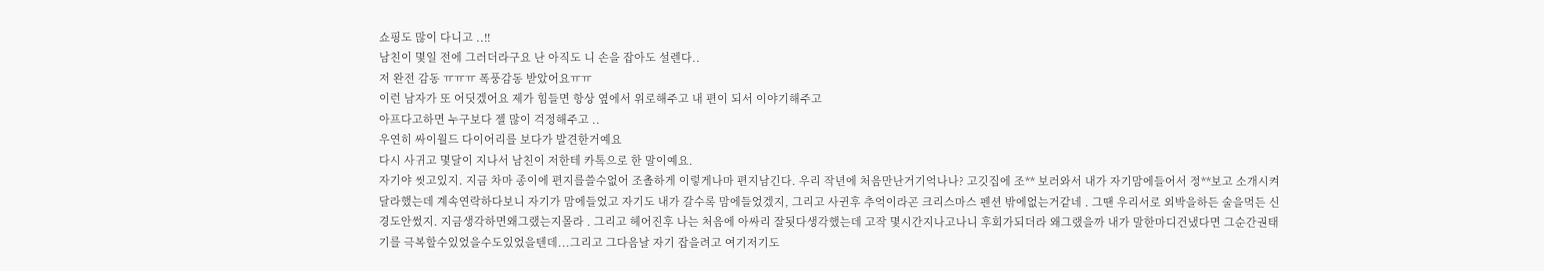쇼핑도 많이 다니고 ..!!
남친이 몇일 전에 그러더라구요 난 아직도 니 손을 잡아도 설렌다..
저 완전 감동 ㅠㅠㅠ 폭풍감동 받았어요ㅠㅠ
이런 남자가 또 어딧겠어요 제가 힘들면 항상 옆에서 위로해주고 내 편이 되서 이야기해주고
아프다고하면 누구보다 젤 많이 걱정해주고 ..
우연히 싸이월드 다이어리를 보다가 발견한거예요
다시 사귀고 몇달이 지나서 남친이 저한테 카톡으로 한 말이예요.
자기야 씻고있지. 지금 차마 종이에 편지를쓸수없어 조촐하게 이렇게나마 편지남긴다. 우리 작년에 처음만난거기억나나? 고깃집에 조** 보러와서 내가 자기맘에들어서 정**보고 소개시켜달라했는데 계속연락하다보니 자기가 맘에들었고 자기도 내가 갈수록 맘에들었겠지, 그리고 사귄후 추억이라곤 크리스마스 펜션 밖에없는거같네 . 그땐 우리서로 외박을하든 술을먹든 신경도안썼지. 지금생각하면왜그랬는지몰라 . 그리고 헤어진후 나는 처음에 아싸리 잘됫다생각했는데 고작 몇시간지나고나니 후회가되더라 왜그랬을까 내가 말한마디건냈다면 그순간권태기를 극복할수있었을수도있었을텐데...그리고 그다음날 자기 잡을려고 여기저기도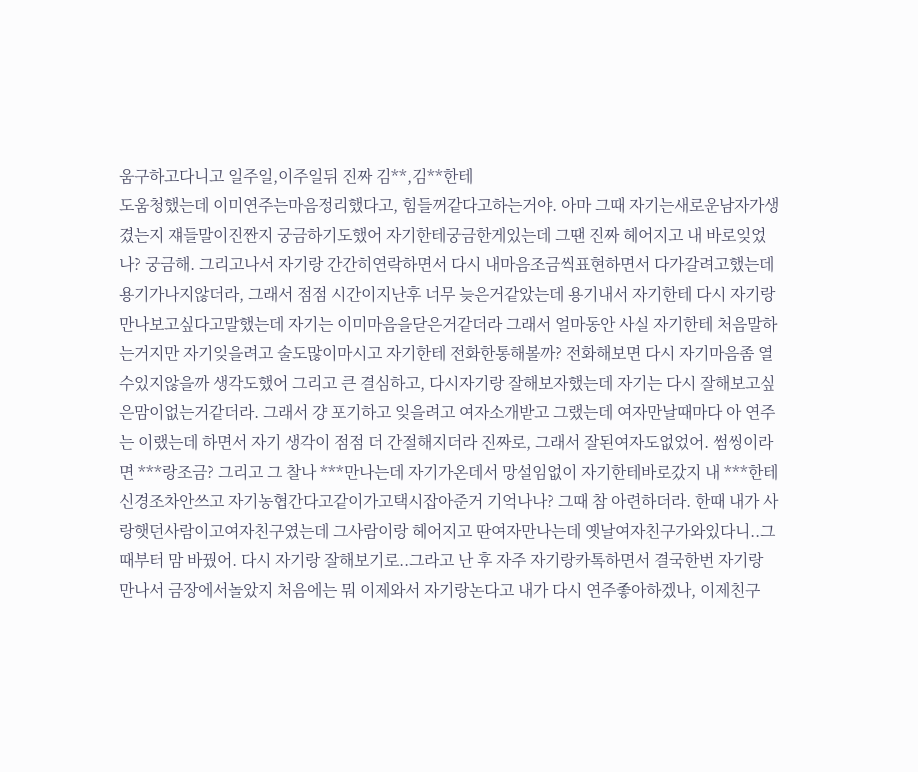움구하고다니고 일주일,이주일뒤 진짜 김**,김**한테
도움청했는데 이미연주는마음정리했다고, 힘들꺼같다고하는거야. 아마 그때 자기는새로운남자가생겼는지 쟤들말이진짠지 궁금하기도했어 자기한테궁금한게있는데 그땐 진짜 헤어지고 내 바로잊었나? 궁금해. 그리고나서 자기랑 간간히연락하면서 다시 내마음조금씩표현하면서 다가갈려고했는데 용기가나지않더라, 그래서 점점 시간이지난후 너무 늦은거같았는데 용기내서 자기한테 다시 자기랑 만나보고싶다고말했는데 자기는 이미마음을닫은거같더라 그래서 얼마동안 사실 자기한테 처음말하는거지만 자기잊을려고 술도많이마시고 자기한테 전화한통해볼까? 전화해보면 다시 자기마음좀 열수있지않을까 생각도했어 그리고 큰 결심하고, 다시자기랑 잘해보자했는데 자기는 다시 잘해보고싶은맘이없는거같더라. 그래서 걍 포기하고 잊을려고 여자소개받고 그랬는데 여자만날때마다 아 연주는 이랬는데 하면서 자기 생각이 점점 더 간절해지더라 진짜로, 그래서 잘된여자도없었어. 썸씽이라면 ***랑조금? 그리고 그 찰나 ***만나는데 자기가온데서 망설임없이 자기한테바로갔지 내 ***한테 신경조차안쓰고 자기농협간다고같이가고택시잡아준거 기억나나? 그때 참 아련하더라. 한때 내가 사랑햇던사람이고여자친구였는데 그사람이랑 헤어지고 딴여자만나는데 옛날여자친구가와있다니..그때부터 맘 바꿨어. 다시 자기랑 잘해보기로..그라고 난 후 자주 자기랑카톡하면서 결국한번 자기랑 만나서 금장에서놀았지 처음에는 뭐 이제와서 자기랑논다고 내가 다시 연주좋아하겠나, 이제친구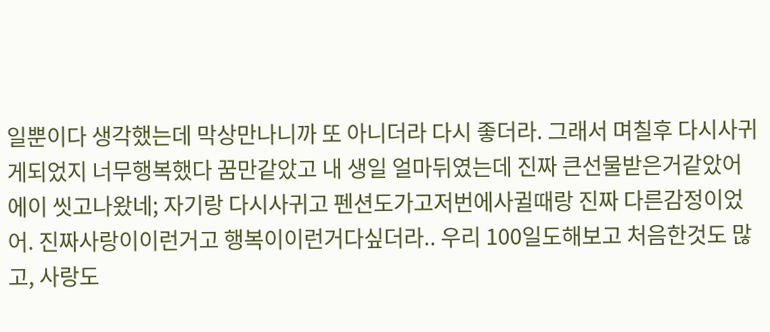일뿐이다 생각했는데 막상만나니까 또 아니더라 다시 좋더라. 그래서 며칠후 다시사귀게되었지 너무행복했다 꿈만같았고 내 생일 얼마뒤였는데 진짜 큰선물받은거같았어 에이 씻고나왔네; 자기랑 다시사귀고 펜션도가고저번에사귈때랑 진짜 다른감정이었어. 진짜사랑이이런거고 행복이이런거다싶더라.. 우리 100일도해보고 처음한것도 많고, 사랑도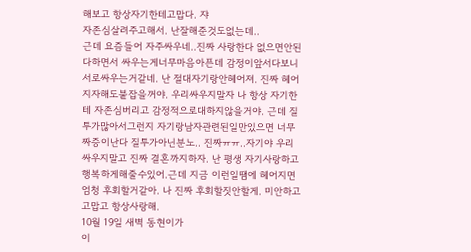해보고 항상자기한테고맙다. 쟈
자존심살려주고해서. 난잘해준것도없는데..
근데 요즘들어 자주싸우네..진짜 사랑한다 없으면안된다하면서 싸우는게너무마음아픈데 감정이앞서다보니 서로싸우는거같네. 난 절대자기랑안헤어져. 진짜 헤어지자해도붙잡을꺼야. 우리싸우지말자 나 항상 자기한테 자존심버리고 감정적으로대하지않을거야. 근데 질투가많아서그런지 자기랑남자관련된일만있으면 너무짜증이난다 질투가아닌분노.. 진짜ㅠㅠ..자기야 우리싸우지말고 진짜 결혼까지하자. 난 평생 자기사랑하고 행복하게해줄수있어.근데 지금 이런일땜에 헤어지면 엄청 후회할거같아. 나 진짜 후회할짓안할게. 미안하고고맙고 항상사랑해.
10월 19일 새벽 동현이가
이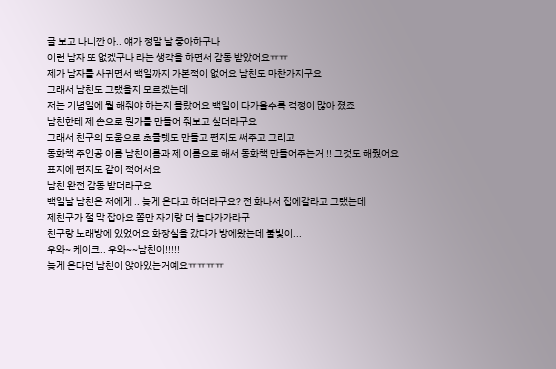글 보고 나니깐 아.. 얘가 정말 날 좋아하구나
이런 남자 또 없겠구나 라는 생각을 하면서 감동 받았어요ㅠㅠ
제가 남자를 사귀면서 백일까지 가본적이 없어요 남친도 마찬가지구요
그래서 남친도 그랬을지 모르겠는데
저는 기념일에 뭘 해줘야 하는지 몰랐어요 백일이 다가올수록 걱정이 많아 졌죠
남친한테 제 손으로 뭔가를 만들어 줘보고 싶더라구요
그래서 친구의 도움으로 초콜렛도 만들고 편지도 써주고 그리고
동화책 주인공 이름 남친이름과 제 이름으로 해서 동화책 만들어주는거 !! 그것도 해줬어요
표지에 편지도 같이 적어서요
남친 완전 감동 받더라구요
백일날 남친은 저에게 .. 늦게 온다고 하더라구요? 전 화나서 집에갈라고 그랬는데
제친구가 절 막 잡아요 쫌만 자기랑 더 놀다가가라구
친구랑 노래방에 있었어요 화장실을 갔다가 방에왔는데 불빛이...
우와~ 케이크.. 우와~~남친이!!!!!
늦게 온다던 남친이 앉아있는거예요ㅠㅠㅠㅠ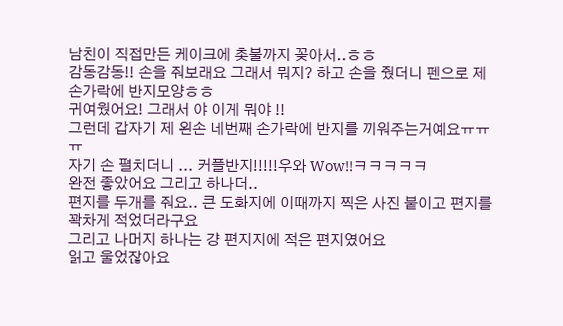남친이 직접만든 케이크에 촛불까지 꽂아서..ㅎㅎ
감동감동!! 손을 줘보래요 그래서 뭐지? 하고 손을 줬더니 펜으로 제 손가락에 반지모양ㅎㅎ
귀여웠어요! 그래서 야 이게 뭐야 !!
그런데 갑자기 제 왼손 네번째 손가락에 반지를 끼워주는거예요ㅠㅠㅠ
자기 손 펼치더니 ... 커플반지!!!!!우와 Wow!!ㅋㅋㅋㅋㅋ
완전 좋았어요 그리고 하나더..
편지를 두개를 줘요.. 큰 도화지에 이때까지 찍은 사진 붙이고 편지를 꽉차게 적었더라구요
그리고 나머지 하나는 걍 편지지에 적은 편지였어요
읽고 울었잖아요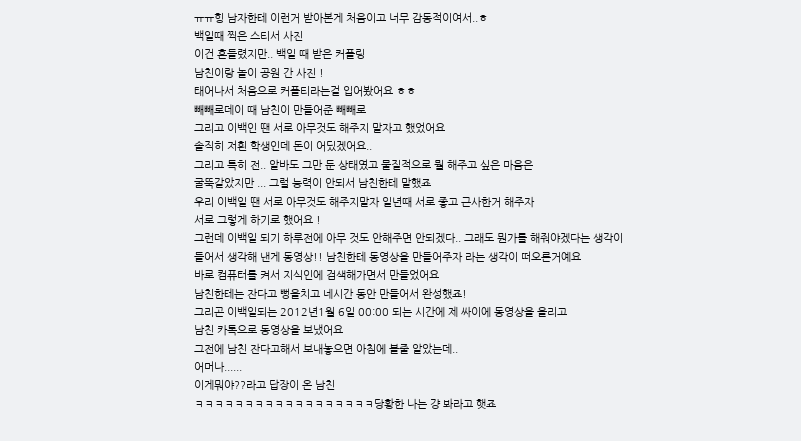ㅠㅠ힝 남자한테 이런거 받아본게 처음이고 너무 감동적이여서..ㅎ
백일때 찍은 스티서 사진
이건 흔들렸지만.. 백일 때 받은 커플링
남친이랑 놀이 공원 간 사진 !
태어나서 처음으로 커플티라는걸 입어봤어요 ㅎㅎ
빼빼로데이 때 남친이 만들어준 빼빼로
그리고 이백인 땐 서로 아무것도 해주지 말자고 했었어요
솔직히 저흰 학생인데 돈이 어딨겠어요..
그리고 특히 전.. 알바도 그만 둔 상태였고 물질적으로 뭘 해주고 싶은 마음은
굴뚝같았지만 ... 그럴 능력이 안되서 남친한테 말했죠
우리 이백일 땐 서로 아무것도 해주지말자 일년때 서로 좋고 근사한거 해주자
서로 그렇게 하기로 했어요 !
그런데 이백일 되기 하루전에 아무 것도 안해주면 안되겠다.. 그래도 뭔가를 해줘야겠다는 생각이
들어서 생각해 낸게 동영상!! 남친한테 동영상을 만들어주자 라는 생각이 떠오른거예요
바로 컴퓨터를 켜서 지식인에 검색해가면서 만들었어요
남친한테는 잔다고 뻥을치고 네시간 동안 만들어서 완성했죠!
그리곤 이백일되는 2012년1월 6일 00:00 되는 시간에 제 싸이에 동영상을 올리고
남친 카톡으로 동영상을 보냈어요
그전에 남친 잔다고해서 보내놓으면 아침에 볼줄 알았는데..
어머나......
이게뭐야??라고 답장이 온 남친
ㅋㅋㅋㅋㅋㅋㅋㅋㅋㅋㅋㅋㅋㅋㅋㅋㅋㅋ당황한 나는 걍 봐라고 햇죠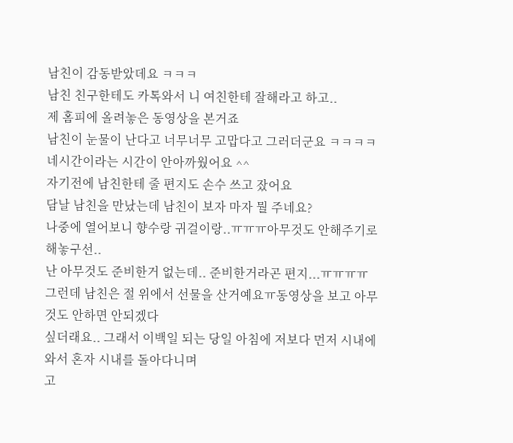남친이 감동받았데요 ㅋㅋㅋ
남친 친구한테도 카톡와서 니 여친한테 잘해라고 하고..
제 홈피에 올려놓은 동영상을 본거죠
남친이 눈물이 난다고 너무너무 고맙다고 그러더군요 ㅋㅋㅋㅋ
네시간이라는 시간이 안아까웠어요 ^^
자기전에 남친한테 줄 편지도 손수 쓰고 잤어요
담날 남친을 만났는데 남친이 보자 마자 뭘 주네요?
나중에 열어보니 향수랑 귀걸이랑..ㅠㅠㅠ아무것도 안해주기로 해놓구선..
난 아무것도 준비한거 없는데.. 준비한거라곤 편지...ㅠㅠㅠㅠ
그런데 남친은 절 위에서 선물을 산거예요ㅠ동영상을 보고 아무것도 안하면 안되겠다
싶더래요.. 그래서 이백일 되는 당일 아침에 저보다 먼저 시내에와서 혼자 시내를 돌아다니며
고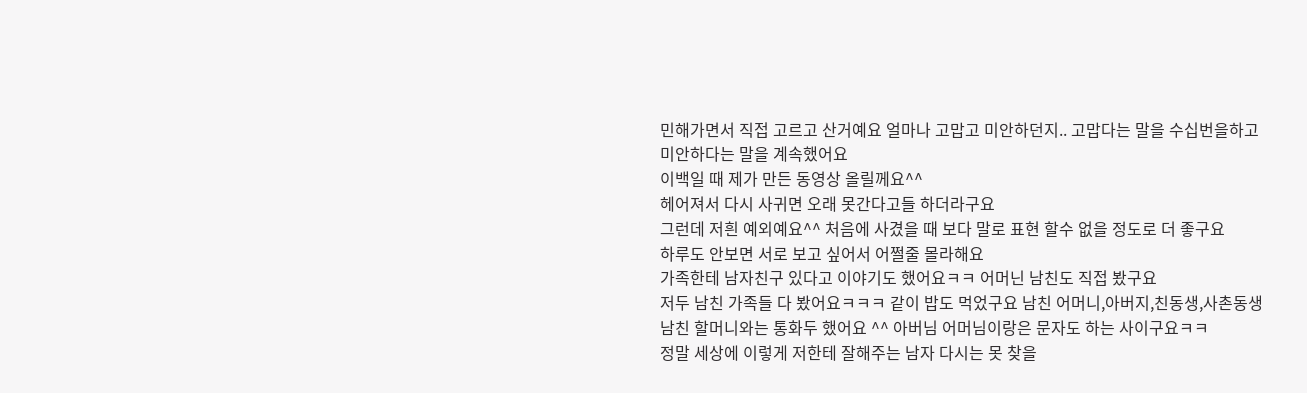민해가면서 직접 고르고 산거예요 얼마나 고맙고 미안하던지.. 고맙다는 말을 수십번을하고
미안하다는 말을 계속했어요
이백일 때 제가 만든 동영상 올릴께요^^
헤어져서 다시 사귀면 오래 못간다고들 하더라구요
그런데 저흰 예외예요^^ 처음에 사겼을 때 보다 말로 표현 할수 없을 정도로 더 좋구요
하루도 안보면 서로 보고 싶어서 어쩔줄 몰라해요
가족한테 남자친구 있다고 이야기도 했어요ㅋㅋ 어머닌 남친도 직접 봤구요
저두 남친 가족들 다 봤어요ㅋㅋㅋ 같이 밥도 먹었구요 남친 어머니,아버지,친동생,사촌동생
남친 할머니와는 통화두 했어요 ^^ 아버님 어머님이랑은 문자도 하는 사이구요ㅋㅋ
정말 세상에 이렇게 저한테 잘해주는 남자 다시는 못 찾을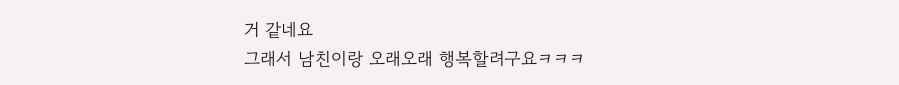거 같네요
그래서 남친이랑 오래오래 행복할려구요ㅋㅋㅋ